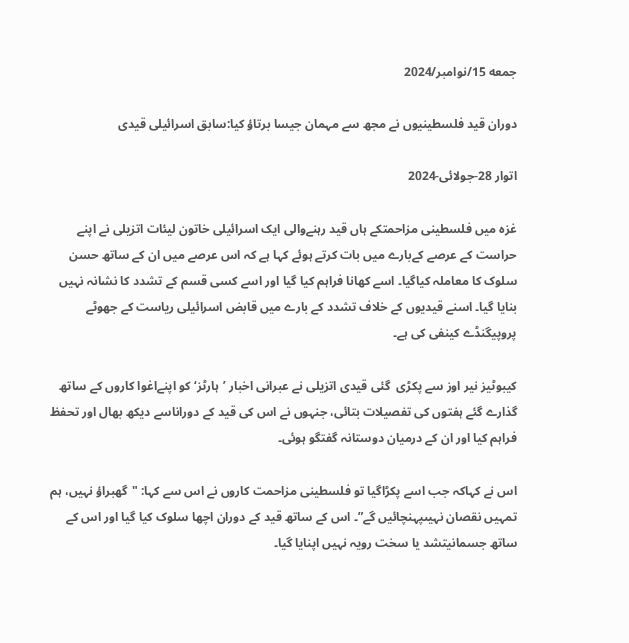جمعه 15/نوامبر/2024

دوران قید فلسطینیوں نے مجھ سے مہمان جیسا برتاؤ کیا:سابق اسرائیلی قیدی

اتوار 28-جولائی-2024

غزہ میں فلسطینی مزاحمتکے ہاں قید رہنےوالی ایک اسرائیلی خاتون لیئات اتزیلی نے اپنے حراست کے عرصے کےبارے میں بات کرتے ہوئے کہا ہے کہ اس عرصے میں ان کے ساتھ حسن سلوک کا معاملہ کیاگیا۔ اسے کھانا فراہم کیا گیا اور اسے کسی قسم کے تشدد کا نشانہ نہیں بنایا گیا۔ اسنے قیدیوں کے خلاف تشدد کے بارے میں قابض اسرائیلی ریاست کے جھوٹے پروپیگنڈے کینفی کی ہے۔

کیبوٹیز نیر اوز سے پکڑی  گئی قیدی اتزیلی نے عبرانی اخبار ’ہارٹز‘ کو اپنےاغوا کاروں کے ساتھ گذارے گئے ہفتوں کی تفصیلات بتائی، جنہوں نے اس کی قید کے دوراناسے دیکھ بھال اور تحفظ فراہم کیا اور ان کے درمیان دوستانہ گفتگو ہوئی۔

اس نے کہاکہ جب اسے پکڑاگیا تو فلسطینی مزاحمت کاروں نے اس سے کہا: "گھبراؤ نہیں، ہم تمہیں نقصان نہیںپہنچائیں گے”۔ اس کے ساتھ قید کے دوران اچھا سلوک کیا گیا اور اس کے ساتھ جسمانیتشد یا سخت رویہ نہیں اپنایا گیا۔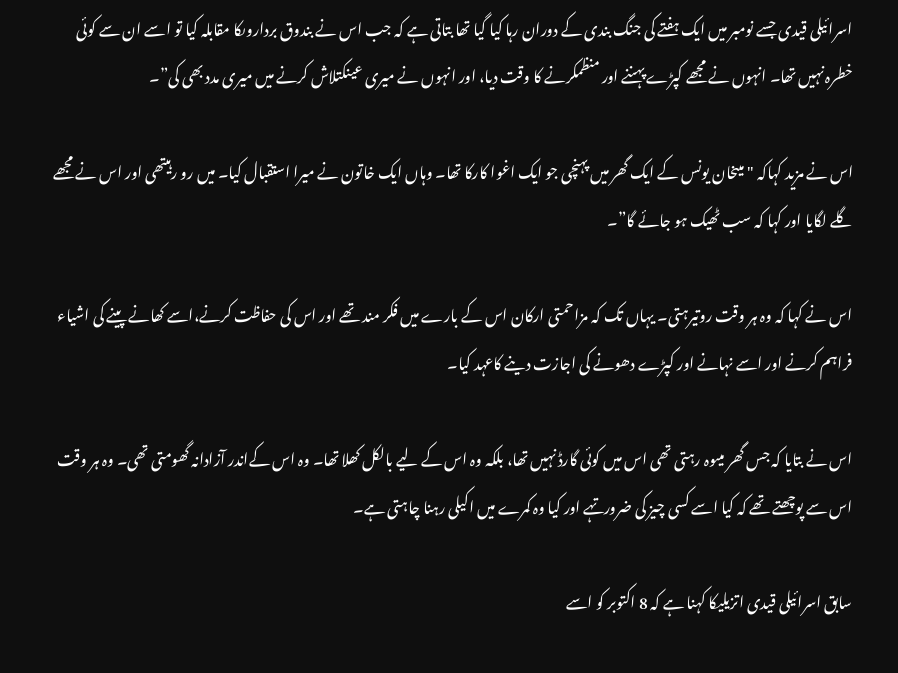اسرائیلی قیدی جسے نومبر میں ایک ہفتے کی جنگ بندی کے دوران رہا کیا گیا تھا بتاتی ہے کہ جب اس نے بندوق برداروںکا مقابلہ کیا تو اسے ان سے کوئی خطرہ نہیں تھا۔ انہوں نے مجھے کپڑے پہننے اور منظمکرنے کا وقت دیا، اور انہوں نے میری عینکتلاش کرنے میں میری مدد بھی کی”۔

اس نے مزید کہاکہ "میںخان یونس کے ایک گھر میں پہنچی جو ایک اغوا کارکا تھا۔ وہاں ایک خاتون نے میرا استقبال کیا۔ میں رو رہیتھی اور اس نے مجھے گلے لگایا اور کہا کہ سب ٹھیک ہو جائے گا”۔

اس نے کہا کہ وہ ہر وقت روتیرہتی۔ یہاں تک کہ مزاحمتی ارکان اس کے بارے میں فکر مند تھے اور اس کی حفاظت کرنے،اسے کھانے پینے کی اشیاء فراہم کرنے اور اسے نہانے اور کپڑے دھونے کی اجازت دینے کاعہد کیا۔

اس نے بتایا کہ جس گھر میںوہ رہتی تھی اس میں کوئی گارڈ نہیں تھا، بلکہ وہ اس کے لیے بالکل کھلا تھا۔ وہ اس کےاندر آزادانہ گھومتی تھی۔ وہ ہر وقت اس سے پوچھتے تھے کہ کیا اسے کسی چیز کی ضرورتہے اور کیا وہ کمرے میں اکیلی رہنا چاہتی ہے۔

سابق اسرائیلی قیدی اتزیلیکا کہنا ہے کہ 8 اکتوبر کو اسے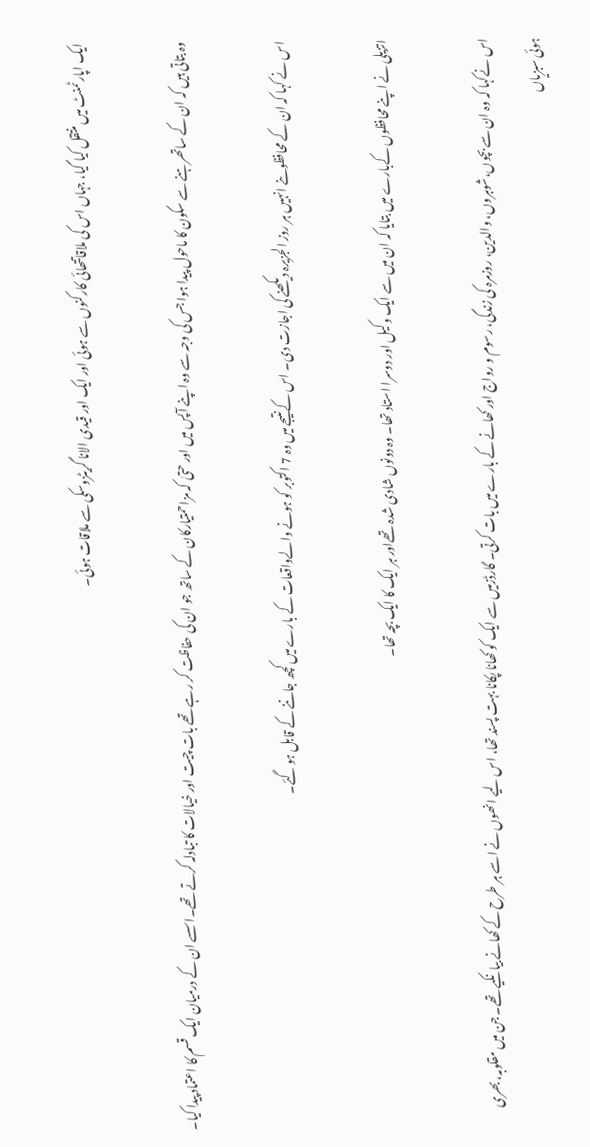ایک اپارٹمنٹ میں منتقل کیا گیا، جہاں اس کی ملاقاتتھائی کارکنوں سے ہوئی اور ایک اور قیدی الانا گریٹزوسکی سے ملاقات ہوئی۔

وہ بتاتی ہیں کہ ان کے ساتھرہنے سے سکون کا ماحول پیدا ہوا جس کی وجہ سے وہ اپنے آپس میں اور حتیٰ کہ مزاحمتیارکان کے ساتھ جو ان کی حفاظت کر رہے تھے بات چیت اور خیالات کا تبادلہ کرتے تھے۔اسسے ان کے درمیان ایک قسم کا اعتماد پیدا کیا۔

اس نے کہا کہ ان کے محافظوںنے انہیں ہر روز الجزیرہ دیکھنے کی اجازت دی۔ اس کےنتیجے میں وہ 7 اکتوبر کو ہونے والےواقعات کے بارے میں کچھ جاننے کے قابل ہو گئے۔

اتزیلی نے اپنے محافظوں کےبارے میں بتایا کہ ان میں سے ایک وکیل اور دوسرا استاد تھا۔ وہ دونوں شادی شدہ تھےاور ہر ایک کا ایک بچہ تھا۔

اس نےکہا کہ وہ ان سے بچوں،شوہروں، والدین، روزمرہ کی زندگی، رسوم و رواج اور کھانے کے بارے میں بات کرتی۔ گارڈزمیں سے ایک کو کھانا پکانا بہت پسند تھا، اس لیے انھوں نے اسے ہر طرح کے کھانے بیانکیے تھے۔ جن میں مقلوبہ، بھری ہوئی سبزیاں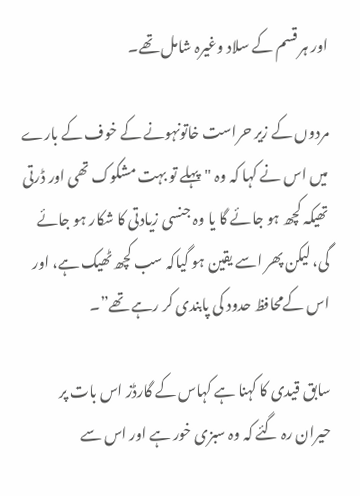اور ہر قسم کے سلاد وغیرہ شامل تھے۔

مردوں کے زیر حراست خاتونہونے کے خوف کے بارے میں اس نے کہا کہ وہ "پہلے تو بہت مشکوک تھی اور ڈرتی تھیکہ کچھ ہو جائے گا یا وہ جنسی زیادتی کا شکار ہو جائے گی، لیکن پھر اسے یقین ہو گیاکہ سب کچھ ٹھیک ہے، اور اس کےمحافظ حدود کی پابندی کر رہے تھے”۔

سابق قیدی کا کہنا ہے کہاس کے گارڈز اس بات پر حیران رہ گئے کہ وہ سبزی خور ہے اور اس سے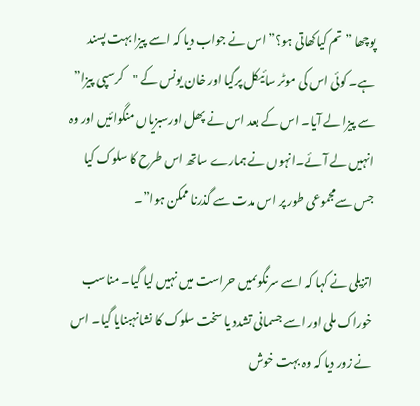پوچھا ” تم کیاکھاتی ہو؟” اس نے جواب دیا کہ اسے پیزا بہت پسند ہے۔ کوئی اس کی موٹر سائیکل پرگیا اور خان یونس کے "کرسپی پیزا” سے پیزا لے آیا۔ اس کے بعد اس نے پھل اورسبزیاں منگوائیں اور وہ انہیں لے آئے۔انہوں نے ہمارے ساتھ اس طرح کا سلوک کیا جس سےمجموعی طور پر اس مدت سے گذرنا ممکن ہوا”۔

اتزیلی نے کہا کہ اسے سرنگوںمیں حراست میں نہیں لیا گیا۔ مناسب خوراک ملی اور اسے جسمانی تشدد یا سخت سلوک کا نشانہبنایا گیا۔ اس نے زور دیا کہ وہ بہت خوش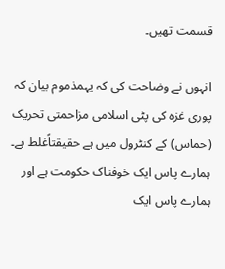قسمت تھیں۔

انہوں نے وضاحت کی کہ یہمذموم بیان کہ پوری غزہ کی پٹی اسلامی مزاحمتی تحریک (حماس) کے کنٹرول میں ہے حقیقتاًغلط ہے۔ ہمارے پاس ایک خوفناک حکومت ہے اور ہمارے پاس ایک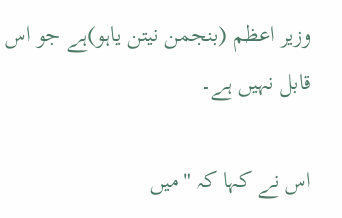وزیر اعظم (بنجمن نیتن یاہو)ہے جو اس قابل نہیں ہے۔

اس نے کہا کہ "میں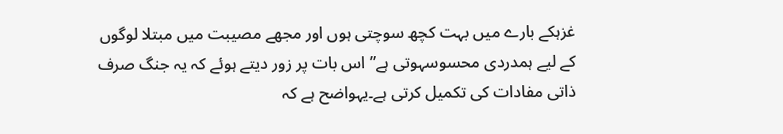غزہکے بارے میں بہت کچھ سوچتی ہوں اور مجھے مصیبت میں مبتلا لوگوں کے لیے ہمدردی محسوسہوتی ہے” اس بات پر زور دیتے ہوئے کہ یہ جنگ صرف ذاتی مفادات کی تکمیل کرتی ہے۔یہواضح ہے کہ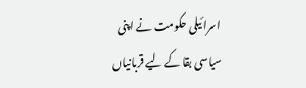اسرائیلی حکومت نے اپنی سیاسی بقا کے لیے قربانیاں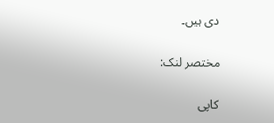دی ہیں۔

مختصر لنک:

کاپی